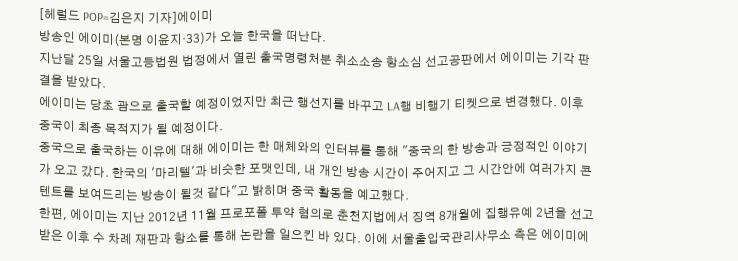[헤럴드 POP=김은지 기자]에이미
방송인 에이미(본명 이윤지·33)가 오늘 한국을 떠난다.
지난달 25일 서울고등법원 법정에서 열린 출국명령처분 취소소송 항소심 선고공판에서 에이미는 기각 판결을 받았다.
에이미는 당초 괌으로 출국할 예정이었지만 최근 행선지를 바꾸고 LA행 비행기 티켓으로 변경했다. 이후 중국이 최종 목적지가 될 예정이다.
중국으로 출국하는 이유에 대해 에이미는 한 매체와의 인터뷰를 통해 "중국의 한 방송과 긍정적인 이야기가 오고 갔다. 한국의 '마리텔'과 비슷한 포맷인데, 내 개인 방송 시간이 주어지고 그 시간안에 여러가지 콘텐트를 보여드리는 방송이 될것 같다"고 밝히며 중국 활동을 예고했다.
한편, 에이미는 지난 2012년 11월 프로포폴 투약 혐의로 춘천지법에서 징역 8개월에 집행유예 2년을 선고받은 이후 수 차례 재판과 항소를 통해 논란을 일으킨 바 있다. 이에 서울출입국관리사무소 측은 에이미에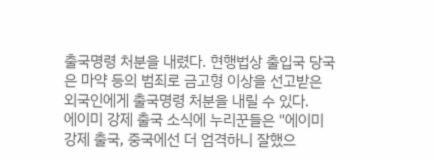출국명령 처분을 내렸다. 현행법상 출입국 당국은 마약 등의 범죄로 금고형 이상을 선고받은 외국인에게 출국명령 처분을 내릴 수 있다.
에이미 강제 출국 소식에 누리꾼들은 "에이미 강제 출국, 중국에선 더 엄격하니 잘했으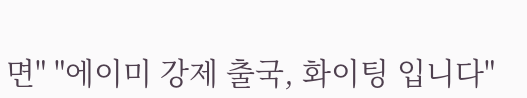면" "에이미 강제 출국, 화이팅 입니다"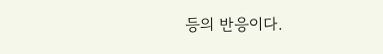등의 반응이다.